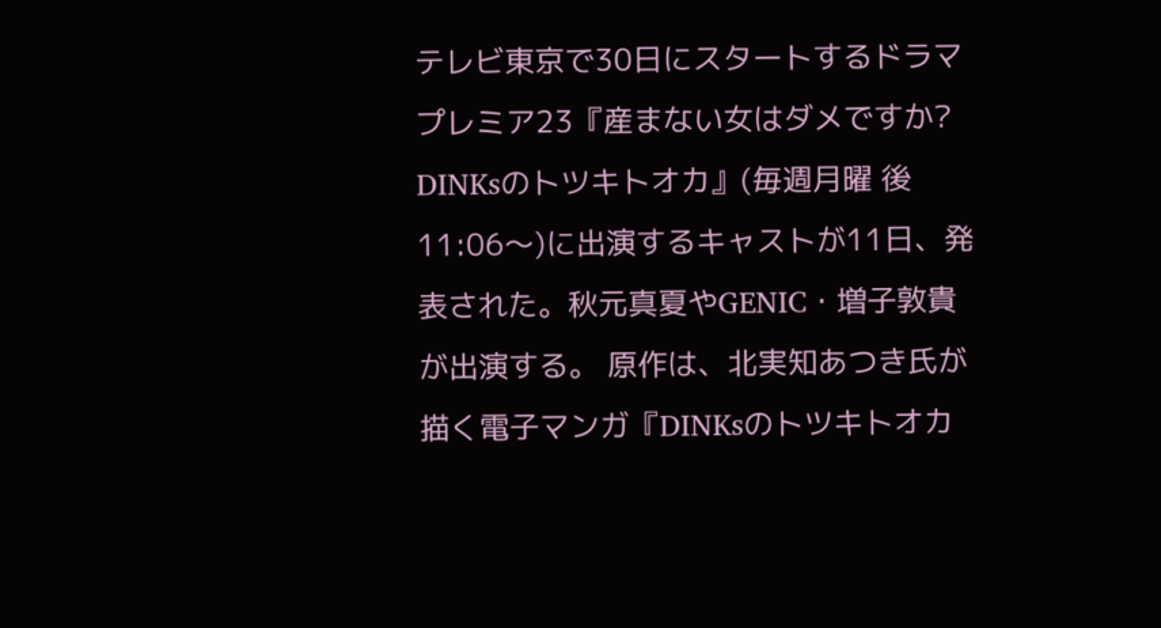テレビ東京で30日にスタートするドラマプレミア23『産まない女はダメですか? DINKsのトツキトオカ』(毎週月曜 後11:06〜)に出演するキャストが11日、発表された。秋元真夏やGENIC・増子敦貴が出演する。 原作は、北実知あつき氏が描く電子マンガ『DINKsのトツキトオカ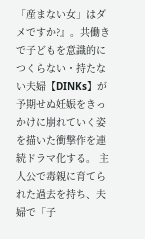「産まない女」はダメですか?』。共働きで子どもを意識的につくらない・持たない夫婦【DINKs】が予期せぬ妊娠をきっかけに崩れていく姿を描いた衝撃作を連続ドラマ化する。 主人公で毒親に育てられた過去を持ち、夫婦で「子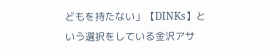どもを持たない」【DINKs】という選択をしている金沢アサ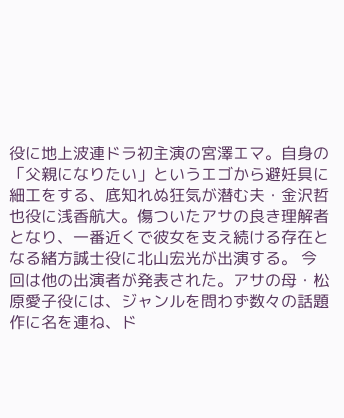役に地上波連ドラ初主演の宮澤エマ。自身の「父親になりたい」というエゴから避妊具に細工をする、底知れぬ狂気が潜む夫・金沢哲也役に浅香航大。傷ついたアサの良き理解者となり、一番近くで彼女を支え続ける存在となる緒方誠士役に北山宏光が出演する。 今回は他の出演者が発表された。アサの母・松原愛子役には、ジャンルを問わず数々の話題作に名を連ね、ド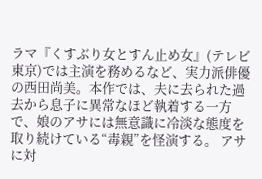ラマ『くすぶり女とすん止め女』(テレビ東京)では主演を務めるなど、実力派俳優の西田尚美。本作では、夫に去られた過去から息子に異常なほど執着する一方で、娘のアサには無意識に冷淡な態度を取り続けている“毒親”を怪演する。 アサに対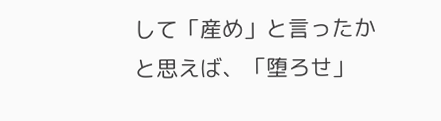して「産め」と言ったかと思えば、「堕ろせ」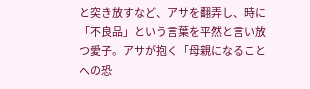と突き放すなど、アサを翻弄し、時に「不良品」という言葉を平然と言い放つ愛子。アサが抱く「母親になることへの恐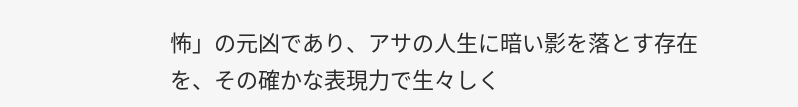怖」の元凶であり、アサの人生に暗い影を落とす存在を、その確かな表現力で生々しく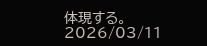体現する。
2026/03/11